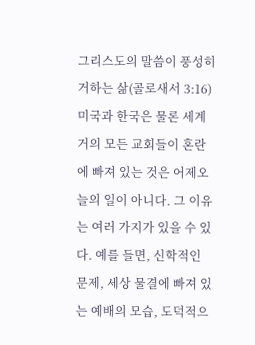그리스도의 말씀이 풍성히 거하는 삶(골로새서 3:16)
미국과 한국은 물론 세계 거의 모든 교회들이 혼란에 빠져 있는 것은 어제오늘의 일이 아니다. 그 이유는 여러 가지가 있을 수 있다. 예를 들면, 신학적인 문제, 세상 물결에 빠져 있는 예배의 모습, 도덕적으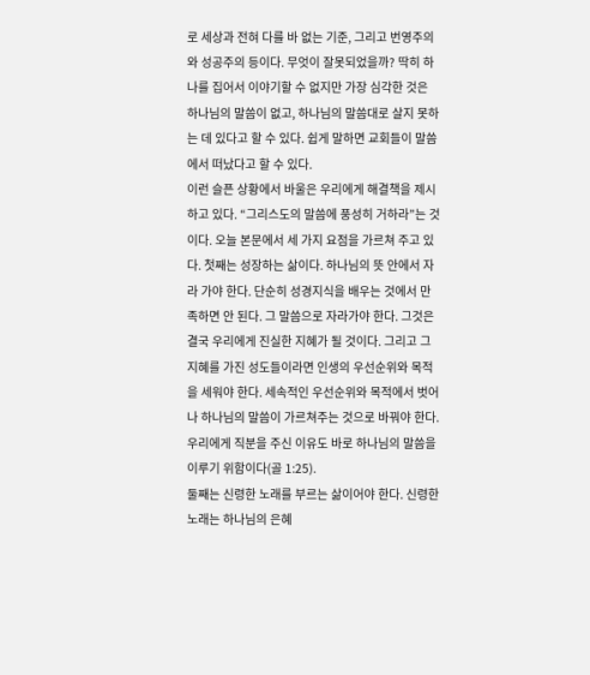로 세상과 전혀 다를 바 없는 기준, 그리고 번영주의와 성공주의 등이다. 무엇이 잘못되었을까? 딱히 하나를 집어서 이야기할 수 없지만 가장 심각한 것은 하나님의 말씀이 없고, 하나님의 말씀대로 살지 못하는 데 있다고 할 수 있다. 쉽게 말하면 교회들이 말씀에서 떠났다고 할 수 있다.
이런 슬픈 상황에서 바울은 우리에게 해결책을 제시하고 있다. “그리스도의 말씀에 풍성히 거하라”는 것이다. 오늘 본문에서 세 가지 요점을 가르쳐 주고 있다. 첫째는 성장하는 삶이다. 하나님의 뜻 안에서 자라 가야 한다. 단순히 성경지식을 배우는 것에서 만족하면 안 된다. 그 말씀으로 자라가야 한다. 그것은 결국 우리에게 진실한 지혜가 될 것이다. 그리고 그 지혜를 가진 성도들이라면 인생의 우선순위와 목적을 세워야 한다. 세속적인 우선순위와 목적에서 벗어나 하나님의 말씀이 가르쳐주는 것으로 바꿔야 한다. 우리에게 직분을 주신 이유도 바로 하나님의 말씀을 이루기 위함이다(골 1:25).
둘째는 신령한 노래를 부르는 삶이어야 한다. 신령한 노래는 하나님의 은혜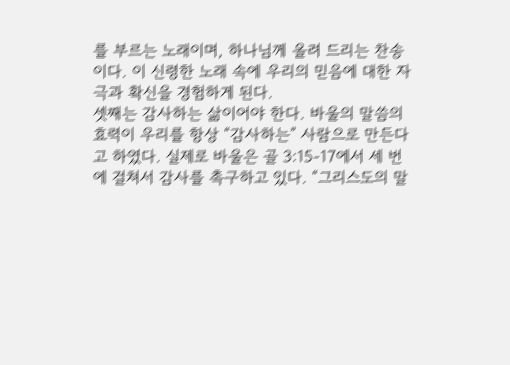를 부르는 노래이며, 하나님께 올려 드리는 찬송이다. 이 신령한 노래 속에 우리의 믿음에 대한 자극과 확신을 경험하게 된다.
셋째는 감사하는 삶이어야 한다. 바울의 말씀의 효력이 우리를 항상 “감사하는” 사람으로 만든다고 하였다. 실제로 바울은 골 3:15-17에서 세 번에 걸쳐서 감사를 촉구하고 있다. “그리스도의 말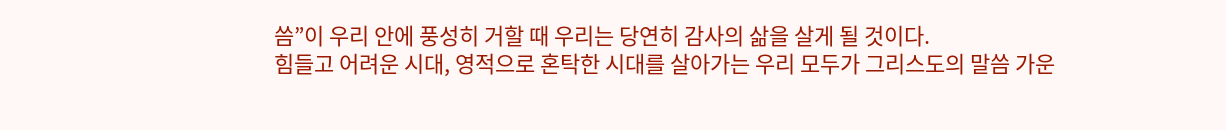씀”이 우리 안에 풍성히 거할 때 우리는 당연히 감사의 삶을 살게 될 것이다.
힘들고 어려운 시대, 영적으로 혼탁한 시대를 살아가는 우리 모두가 그리스도의 말씀 가운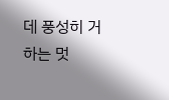데 풍성히 거하는 멋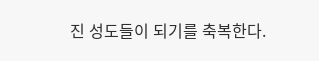진 성도들이 되기를 축복한다.